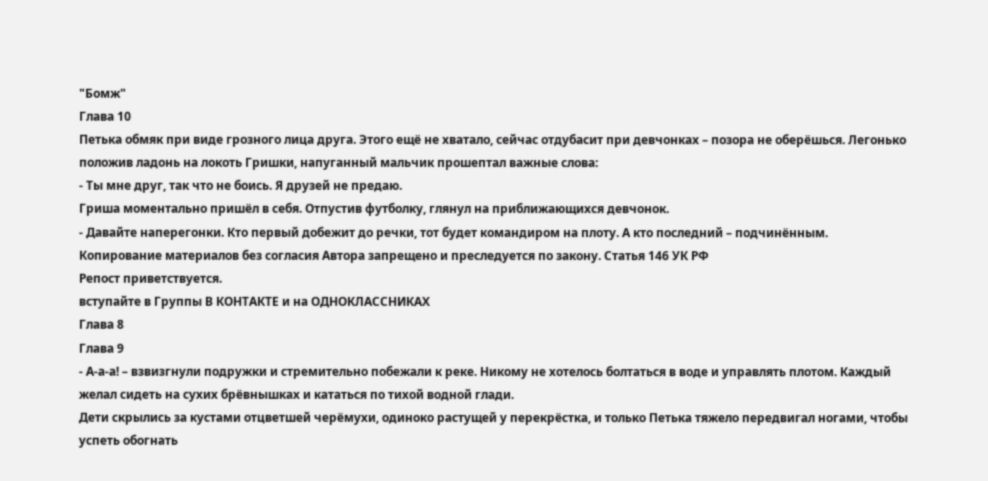"Бомж"
Глава 10
Петька обмяк при виде грозного лица друга. Этого ещё не хватало, сейчас отдубасит при девчонках – позора не оберёшься. Легонько положив ладонь на локоть Гришки, напуганный мальчик прошептал важные слова:
- Ты мне друг, так что не боись. Я друзей не предаю.
Гриша моментально пришёл в себя. Отпустив футболку, глянул на приближающихся девчонок.
- Давайте наперегонки. Кто первый добежит до речки, тот будет командиром на плоту. А кто последний – подчинённым.
Копирование материалов без согласия Автора запрещено и преследуется по закону. Статья 146 УК РФ
Репост приветствуется.
вступайте в Группы В КОНТАКТЕ и на ОДНОКЛАССНИКАХ
Глава 8
Глава 9
- А-а-а! – взвизгнули подружки и стремительно побежали к реке. Никому не хотелось болтаться в воде и управлять плотом. Каждый желал сидеть на сухих брёвнышках и кататься по тихой водной глади.
Дети скрылись за кустами отцветшей черёмухи, одиноко растущей у перекрёстка, и только Петька тяжело передвигал ногами, чтобы успеть обогнать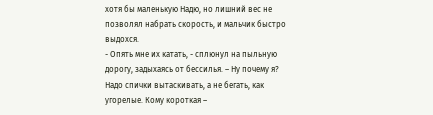хотя бы маленькую Надю, но лишний вес не позволял набрать скорость, и мальчик быстро выдохся.
- Опять мне их катать, - сплюнул на пыльную дорогу, задыхаясь от бессилья. – Ну почему я? Надо спички вытаскивать, а не бегать, как угорелые. Кому короткая –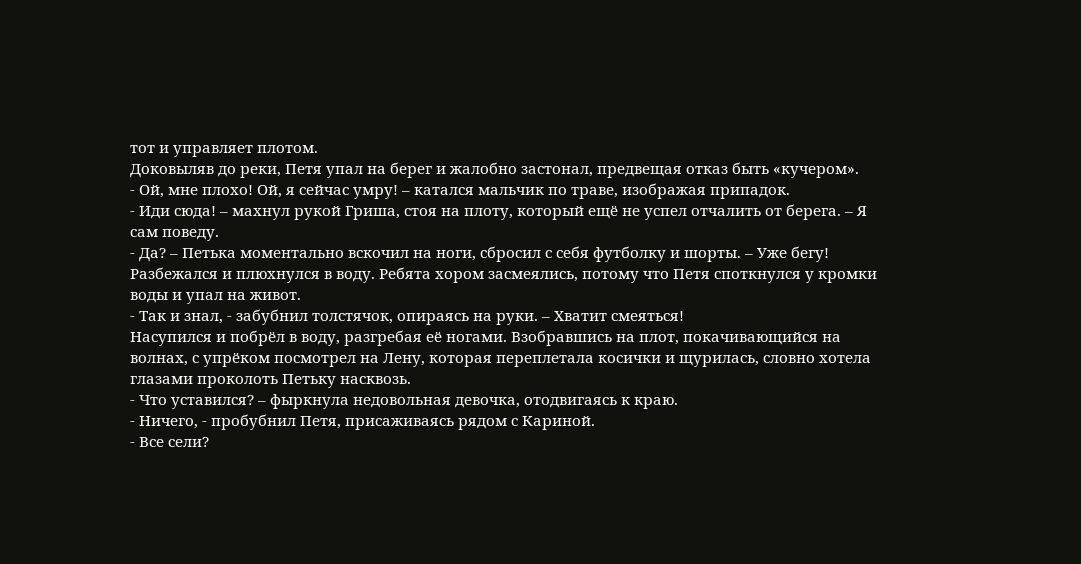тот и управляет плотом.
Доковыляв до реки, Петя упал на берег и жалобно застонал, предвещая отказ быть «кучером».
- Ой, мне плохо! Ой, я сейчас умру! – катался мальчик по траве, изображая припадок.
- Иди сюда! – махнул рукой Гриша, стоя на плоту, который ещё не успел отчалить от берега. – Я сам поведу.
- Да? – Петька моментально вскочил на ноги, сбросил с себя футболку и шорты. – Уже бегу!
Разбежался и плюхнулся в воду. Ребята хором засмеялись, потому что Петя споткнулся у кромки воды и упал на живот.
- Так и знал, - забубнил толстячок, опираясь на руки. – Хватит смеяться!
Насупился и побрёл в воду, разгребая её ногами. Взобравшись на плот, покачивающийся на волнах, с упрёком посмотрел на Лену, которая переплетала косички и щурилась, словно хотела глазами проколоть Петьку насквозь.
- Что уставился? – фыркнула недовольная девочка, отодвигаясь к краю.
- Ничего, - пробубнил Петя, присаживаясь рядом с Кариной.
- Все сели?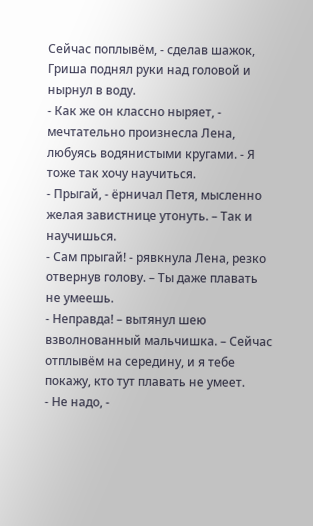Сейчас поплывём, - сделав шажок, Гриша поднял руки над головой и нырнул в воду.
- Как же он классно ныряет, - мечтательно произнесла Лена, любуясь водянистыми кругами. - Я тоже так хочу научиться.
- Прыгай, - ёрничал Петя, мысленно желая завистнице утонуть. – Так и научишься.
- Сам прыгай! - рявкнула Лена, резко отвернув голову. – Ты даже плавать не умеешь.
- Неправда! – вытянул шею взволнованный мальчишка. – Сейчас отплывём на середину, и я тебе покажу, кто тут плавать не умеет.
- Не надо, -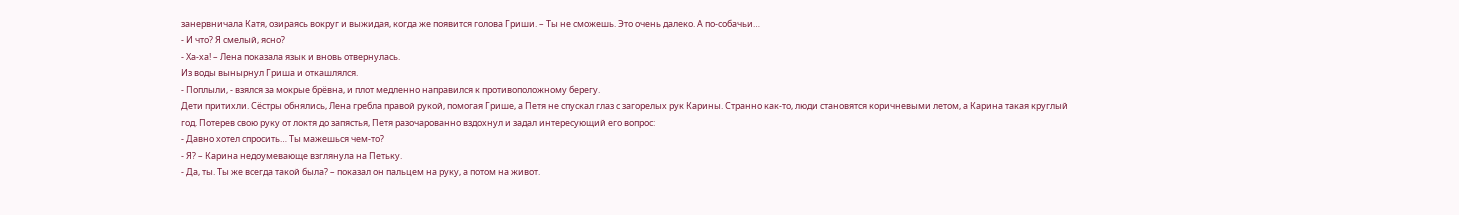занервничала Катя, озираясь вокруг и выжидая, когда же появится голова Гриши. – Ты не сможешь. Это очень далеко. А по-собачьи…
- И что? Я смелый, ясно?
- Ха-ха! – Лена показала язык и вновь отвернулась.
Из воды вынырнул Гриша и откашлялся.
- Поплыли, - взялся за мокрые брёвна, и плот медленно направился к противоположному берегу.
Дети притихли. Сёстры обнялись, Лена гребла правой рукой, помогая Грише, а Петя не спускал глаз с загорелых рук Карины. Странно как-то, люди становятся коричневыми летом, а Карина такая круглый год. Потерев свою руку от локтя до запястья, Петя разочарованно вздохнул и задал интересующий его вопрос:
- Давно хотел спросить… Ты мажешься чем-то?
- Я? – Карина недоумевающе взглянула на Петьку.
- Да, ты. Ты же всегда такой была? – показал он пальцем на руку, а потом на живот.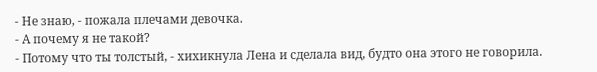- Не знаю, - пожала плечами девочка.
- А почему я не такой?
- Потому что ты толстый, - хихикнула Лена и сделала вид, будто она этого не говорила.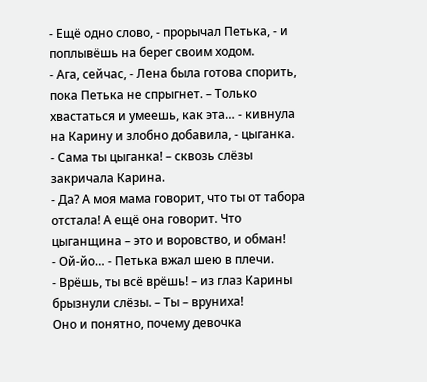- Ещё одно слово, - прорычал Петька, - и поплывёшь на берег своим ходом.
- Ага, сейчас, - Лена была готова спорить, пока Петька не спрыгнет. – Только хвастаться и умеешь, как эта… - кивнула на Карину и злобно добавила, - цыганка.
- Сама ты цыганка! – сквозь слёзы закричала Карина.
- Да? А моя мама говорит, что ты от табора отстала! А ещё она говорит. Что цыганщина – это и воровство, и обман!
- Ой-йо… - Петька вжал шею в плечи.
- Врёшь, ты всё врёшь! – из глаз Карины брызнули слёзы. – Ты – вруниха!
Оно и понятно, почему девочка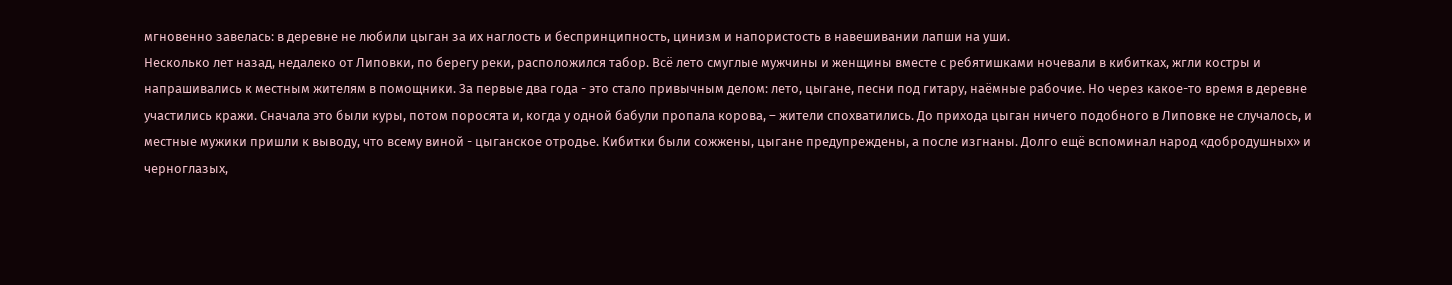мгновенно завелась: в деревне не любили цыган за их наглость и беспринципность, цинизм и напористость в навешивании лапши на уши.
Несколько лет назад, недалеко от Липовки, по берегу реки, расположился табор. Всё лето смуглые мужчины и женщины вместе с ребятишками ночевали в кибитках, жгли костры и напрашивались к местным жителям в помощники. За первые два года - это стало привычным делом: лето, цыгане, песни под гитару, наёмные рабочие. Но через какое-то время в деревне участились кражи. Сначала это были куры, потом поросята и, когда у одной бабули пропала корова, – жители спохватились. До прихода цыган ничего подобного в Липовке не случалось, и местные мужики пришли к выводу, что всему виной - цыганское отродье. Кибитки были сожжены, цыгане предупреждены, а после изгнаны. Долго ещё вспоминал народ «добродушных» и черноглазых,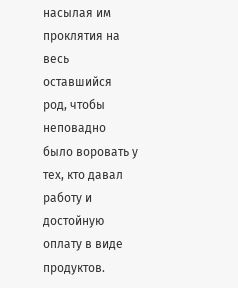насылая им проклятия на весь оставшийся род, чтобы неповадно было воровать у тех, кто давал работу и достойную оплату в виде продуктов.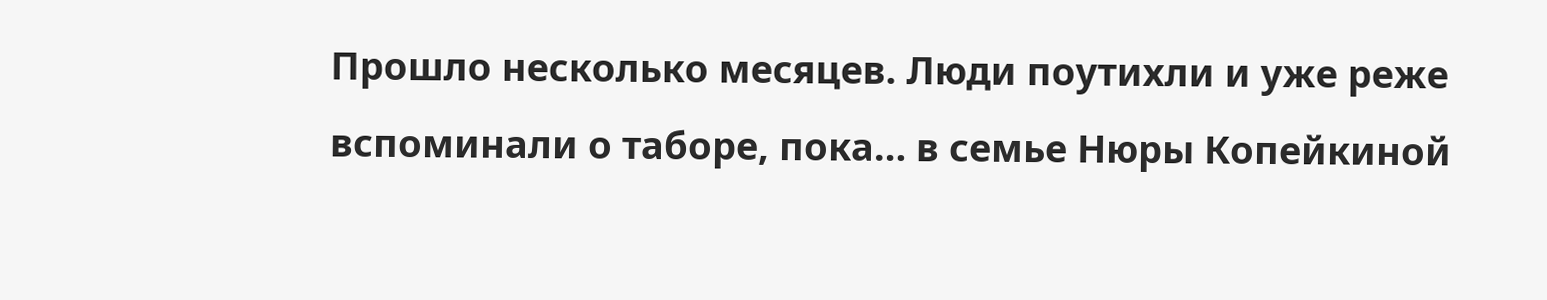Прошло несколько месяцев. Люди поутихли и уже реже вспоминали о таборе, пока… в семье Нюры Копейкиной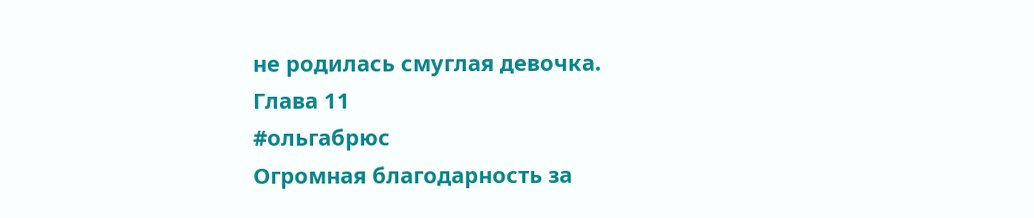не родилась смуглая девочка.
Глава 11
#ольгабрюс
Огромная благодарность за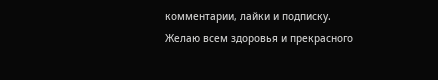комментарии, лайки и подписку.
Желаю всем здоровья и прекрасного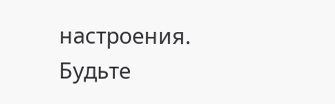настроения.
Будьте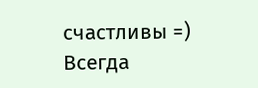счастливы =)
Всегда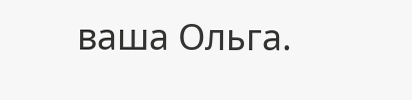ваша Ольга.